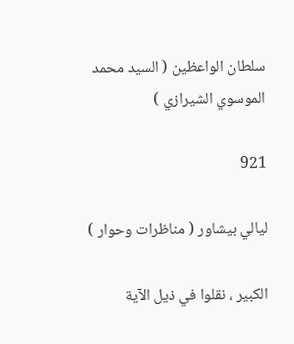سلطان الواعظين ( السيد محمد الموسوي الشيرازي )

921

ليالي بيشاور ( مناظرات وحوار )

الكبير ، نقلوا في ذيل الآية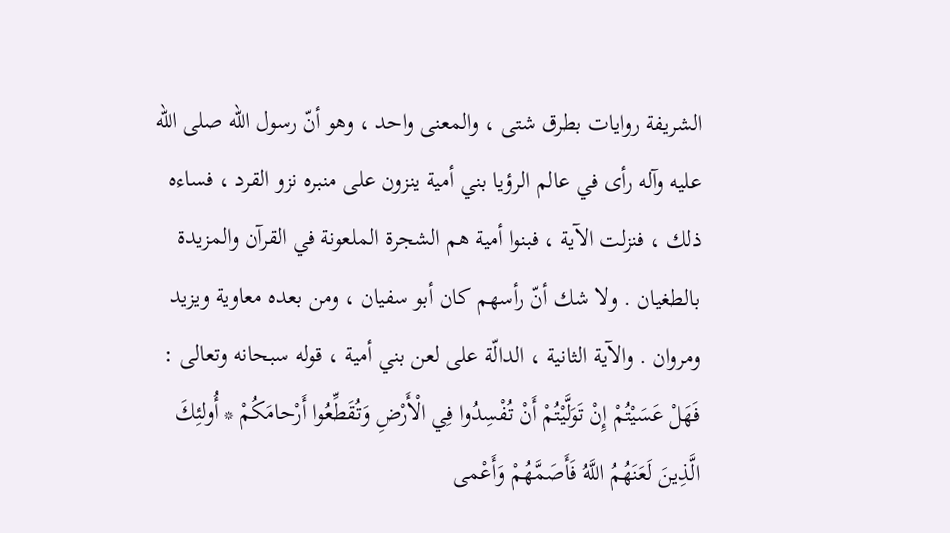الشريفة روايات بطرق شتى ، والمعنى واحد ، وهو أنّ رسول اللّه صلى اللّه عليه وآله رأى في عالم الرؤيا بني أمية ينزون على منبره نزو القرد ، فساءه ذلك ، فنزلت الآية ، فبنوا أمية هم الشجرة الملعونة في القرآن والمزيدة بالطغيان . ولا شك أنّ رأسهم كان أبو سفيان ، ومن بعده معاوية ويزيد ومروان . والآية الثانية ، الدالّة على لعن بني أمية ، قوله سبحانه وتعالى : فَهَلْ عَسَيْتُمْ إِنْ تَوَلَّيْتُمْ أَنْ تُفْسِدُوا فِي الْأَرْضِ وَتُقَطِّعُوا أَرْحامَكُمْ * أُولئِكَ الَّذِينَ لَعَنَهُمُ اللَّهُ فَأَصَمَّهُمْ وَأَعْمى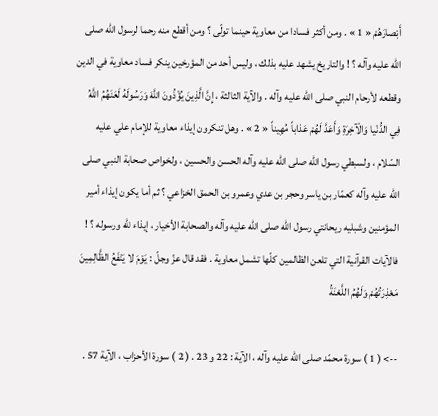أَبْصارَهُمْ « 1 » . ومن أكثر فسادا من معاوية حينما تولّى ؟ ومن أقطع منه رحما لرسول اللّه صلى اللّه عليه وآله ؟ ! والتاريخ يشهد عليه بذلك ، وليس أحد من المؤرخين ينكر فساد معاوية في الدين وقطعه لأرحام النبي صلى اللّه عليه وآله . والآية الثالثة ، إِنَّ الَّذِينَ يُؤْذُونَ اللَّهَ وَرَسُولَهُ لَعَنَهُمُ اللَّهُ فِي الدُّنْيا وَالْآخِرَةِ وَأَعَدَّ لَهُمْ عَذاباً مُهِيناً « 2 » . وهل تنكرون إيذاء معاوية للإمام علي عليه السّلام ، ولسبطي رسول اللّه صلى اللّه عليه وآله الحسن والحسين ، ولخواص صحابة النبي صلى اللّه عليه وآله كعمّار بن ياسر وحجر بن عدي وعمرو بن الحمق الخزاعي ؟ ثم أما يكون إيذاء أمير المؤمنين وشبليه ريحانتي رسول اللّه صلى اللّه عليه وآله والصحابة الأخيار ، إيذاء للّه ورسوله ؟ ! فالآيات القرآنية التي تلعن الظالمين كلّها تشمل معاوية . فقد قال عزّ وجلّ : يَوْمَ لا يَنْفَعُ الظَّالِمِينَ مَعْذِرَتُهُمْ وَلَهُمُ اللَّعْنَةُ

--> ( 1 ) سورة محمّد صلى اللّه عليه وآله ، الآية : 22 و 23 . ( 2 ) سورة الأحزاب ، الآية 57 .